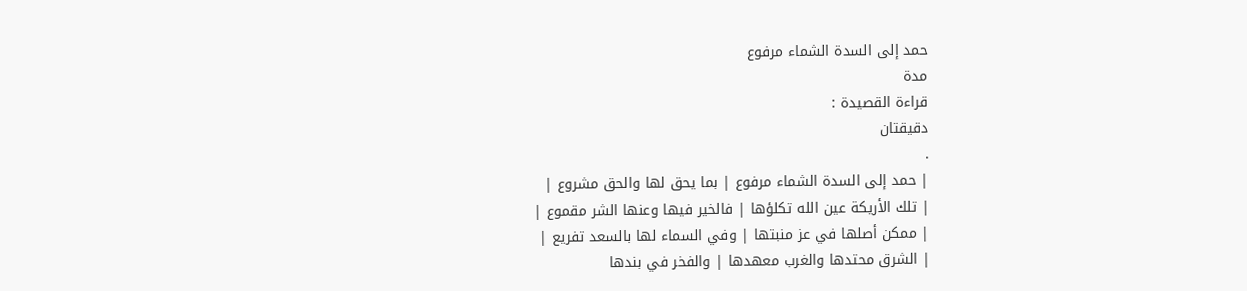حمد إلى السدة الشماء مرفوع
مدة
قراءة القصيدة :
دقيقتان
.
| حمد إلى السدة الشماء مرفوع | بما يحق لها والحق مشروع |
| تلك الأريكة عين الله تكلؤها | فالخير فيها وعنها الشر مقموع |
| ممكن أصلها في عز منبتها | وفي السماء لها بالسعد تفريع |
| الشرق محتدها والغرب معهدها | والفخر في بندها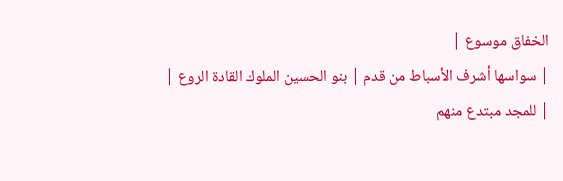الخفاق موسوع |
| سواسها أشرف الأسباط من قدم | بنو الحسين الملوك القادة الروع |
| للمجد مبتدع منهم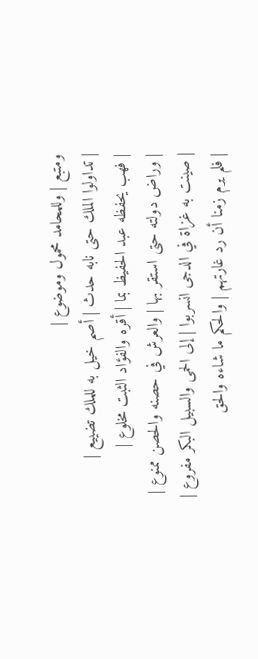ومتبع | وللمحامد محمول وموضوع |
| تداولوا الملك حتى نابه حدث | أصم خيل به للملك تضييع |
| فهب يحفظه عبد الحفيظ بما | أقره والفؤاد الثبت مخلوع |
| وراض دولته حتى استقر بها | والعرش في حصنه والحصن ممنوع |
| صينت به غزاة في الدجى انسربوا | إلى الحمى والسبيل البكر مفروع |
| فلم يرم زمنا أن رد غارتهم | والحكم ما شاءه والحق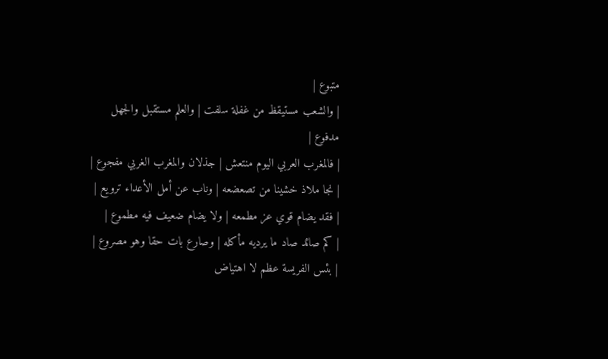متبوع |
| والشعب مستيقظ من غفلة سلفت | والعلم مستقبل والجهل مدفوع |
| فالمغرب العربي اليوم منتعش | جذلان والمغرب الغربي مفجوع |
| نجا ملاذ خشينا من تصعضعه | وناب عن أمل الأعداء ترويع |
| فقد يضام قوي عز مطمعه | ولا يضام ضعيف فيه مطموع |
| كم صائد صاد ما يرديه مأكله | وصارع بات حقا وهو مصروع |
| بئس الفريسة عظم لا اهتياض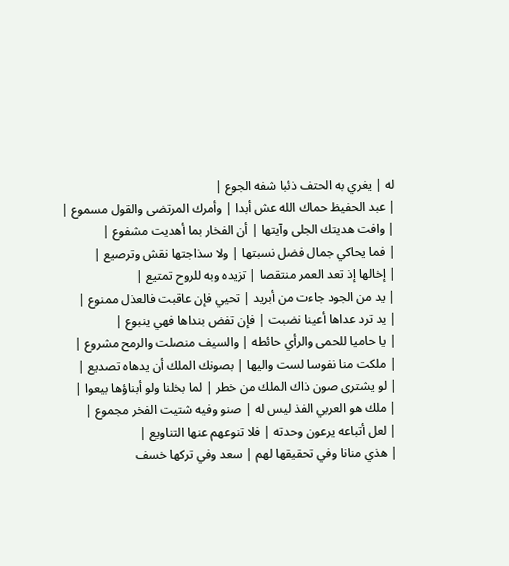له | يغري به الحتف ذئبا شفه الجوع |
| عبد الحفيظ حماك الله عش أبدا | وأمرك المرتضى والقول مسموع |
| وافت هديتك الجلى وآيتها | أن الفخار بما أهديت مشفوع |
| فما يحاكي جمال فضل نسبتها | ولا سذاجتها نقش وترصيع |
| إخالها إذ تعد العمر منتقصا | تزيده وبه للروح تمتيع |
| يد من الجود جاءت من أبريد | تحيي فإن عاقبت فالعذل ممنوع |
| يد ترد عداها أعينا نضبت | فإن تفض بنداها فهي ينبوع |
| يا حاميا للحمى والرأي حائطه | والسيف منصلت والرمح مشروع |
| ملكت منا نفوسا لست واليها | بصونك الملك أن يدهاه تصديع |
| لو يشترى صون ذاك الملك من خطر | لما بخلنا ولو أبناؤها بيعوا |
| ملك هو العربي الفذ ليس له | صنو وفيه شتيت الفخر مجموع |
| لعل أتباعه يرعون وحدته | فلا تنوعهم عنها التناويع |
| هذي منانا وفي تحقيقها لهم | سعد وفي تركها خسف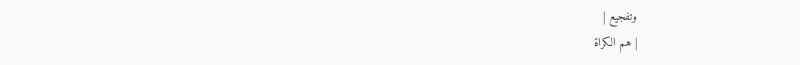وتفجيع |
| هم الكراة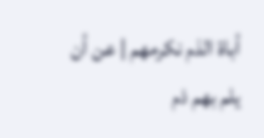أباة الذم نكرمهم | عن أن يلم بهم ذم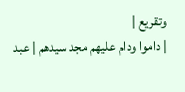وتقريع |
| داموا ودام عليهم مجد سيدهم | عبد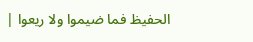الحفيظ فما ضيموا ولا ريعوا |